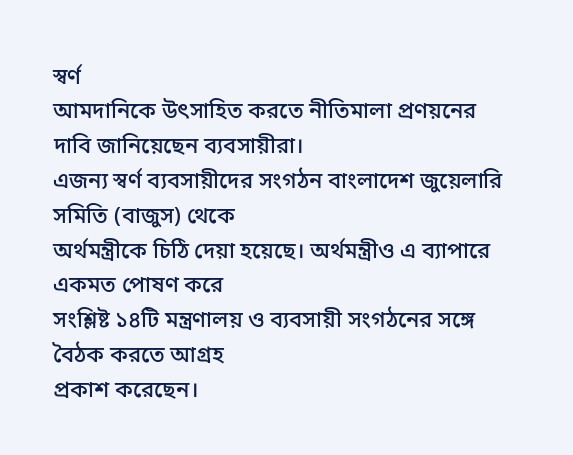স্বর্ণ
আমদানিকে উৎসাহিত করতে নীতিমালা প্রণয়নের দাবি জানিয়েছেন ব্যবসায়ীরা।
এজন্য স্বর্ণ ব্যবসায়ীদের সংগঠন বাংলাদেশ জুয়েলারি সমিতি (বাজুস) থেকে
অর্থমন্ত্রীকে চিঠি দেয়া হয়েছে। অর্থমন্ত্রীও এ ব্যাপারে একমত পোষণ করে
সংশ্লিষ্ট ১৪টি মন্ত্রণালয় ও ব্যবসায়ী সংগঠনের সঙ্গে বৈঠক করতে আগ্রহ
প্রকাশ করেছেন।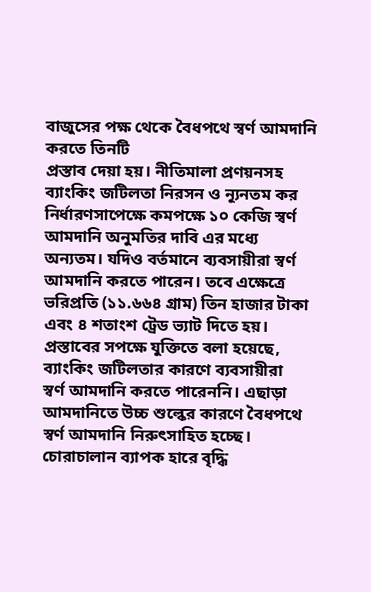বাজুসের পক্ষ থেকে বৈধপথে স্বর্ণ আমদানি করতে তিনটি
প্রস্তাব দেয়া হয়। নীতিমালা প্রণয়নসহ ব্যাংকিং জটিলতা নিরসন ও ন্যূনতম কর
নির্ধারণসাপেক্ষে কমপক্ষে ১০ কেজি স্বর্ণ আমদানি অনুমতির দাবি এর মধ্যে
অন্যতম। যদিও বর্তমানে ব্যবসায়ীরা স্বর্ণ আমদানি করতে পারেন। তবে এক্ষেত্রে
ভরিপ্রতি (১১.৬৬৪ গ্রাম) তিন হাজার টাকা এবং ৪ শতাংশ ট্রেড ভ্যাট দিতে হয়।
প্রস্তাবের সপক্ষে যুক্তিতে বলা হয়েছে, ব্যাংকিং জটিলতার কারণে ব্যবসায়ীরা
স্বর্ণ আমদানি করতে পারেননি। এছাড়া আমদানিতে উচ্চ শুল্কের কারণে বৈধপথে
স্বর্ণ আমদানি নিরুৎসাহিত হচ্ছে। চোরাচালান ব্যাপক হারে বৃদ্ধি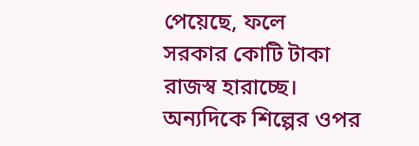পেয়েছে, ফলে
সরকার কোটি টাকা রাজস্ব হারাচ্ছে।
অন্যদিকে শিল্পের ওপর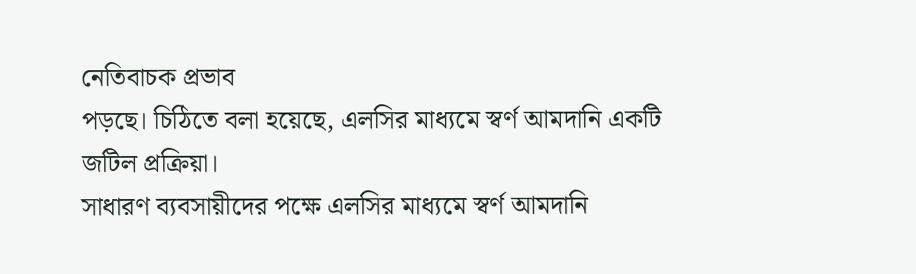নেতিবাচক প্রভাব
পড়ছে। চিঠিতে বলা হয়েছে, এলসির মাধ্যমে স্বর্ণ আমদানি একটি জটিল প্রক্রিয়া।
সাধারণ ব্যবসায়ীদের পক্ষে এলসির মাধ্যমে স্বর্ণ আমদানি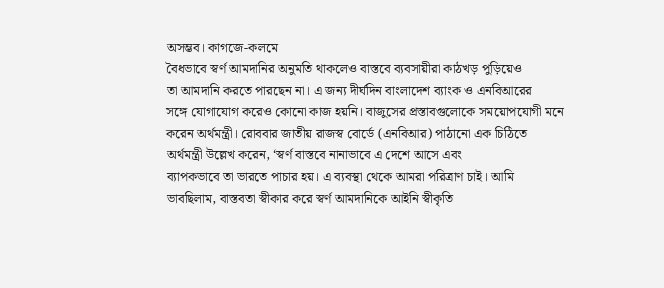অসম্ভব। কাগজে-কলমে
বৈধভাবে স্বর্ণ আমদানির অনুমতি থাকলেও বাস্তবে ব্যবসায়ীরা কাঠখড় পুড়িয়েও
তা আমদানি করতে পারছেন না। এ জন্য দীর্ঘদিন বাংলাদেশ ব্যাংক ও এনবিআরের
সঙ্গে যোগাযোগ করেও কোনো কাজ হয়নি। বাজুসের প্রস্তাবগুলোকে সময়োপযোগী মনে
করেন অর্থমন্ত্রী। রোববার জাতীয় রাজস্ব বোর্ডে (এনবিআর) পাঠানো এক চিঠিতে
অর্থমন্ত্রী উল্লেখ করেন, ‘স্বর্ণ বাস্তবে নানাভাবে এ দেশে আসে এবং
ব্যাপকভাবে তা ভারতে পাচার হয়। এ ব্যবস্থা থেকে আমরা পরিত্রাণ চাই। আমি
ভাবছিলাম, বাস্তবতা স্বীকার করে স্বর্ণ আমদানিকে আইনি স্বীকৃতি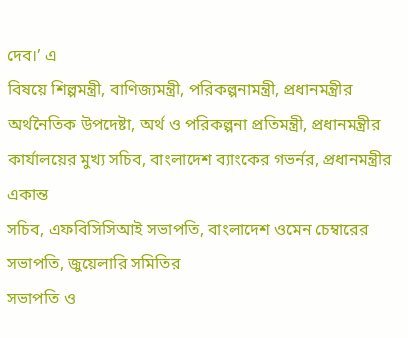দেব।’ এ
বিষয়ে শিল্পমন্ত্রী, বাণিজ্যমন্ত্রী, পরিকল্পনামন্ত্রী, প্রধানমন্ত্রীর
অর্থনৈতিক উপদেষ্টা, অর্থ ও পরিকল্পনা প্রতিমন্ত্রী, প্রধানমন্ত্রীর
কার্যালয়ের মুখ্য সচিব, বাংলাদেশ ব্যাংকের গভর্নর, প্রধানমন্ত্রীর একান্ত
সচিব, এফবিসিসিআই সভাপতি, বাংলাদেশ ওমেন চেম্বারের সভাপতি, জুয়েলারি সমিতির
সভাপতি ও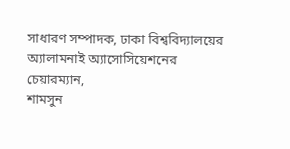সাধারণ সম্পাদক, ঢাকা বিশ্ববিদ্যালয়ের অ্যালামনাই অ্যাসোসিয়েশনের
চেয়ারম্যান,
শামসুন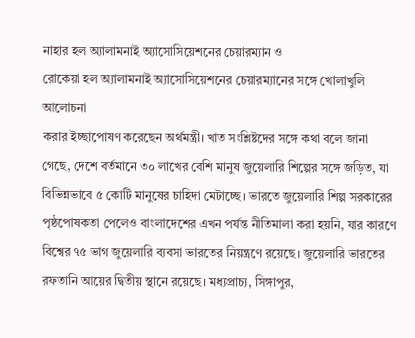নাহার হল অ্যালামনাই অ্যাসোসিয়েশনের চেয়ারম্যান ও
রোকেয়া হল অ্যালামনাই অ্যাসোসিয়েশনের চেয়ারম্যানের সঙ্গে খোলাখুলি আলোচনা
করার ইচ্ছাপোষণ করেছেন অর্থমন্ত্রী। খাত সংশ্লিষ্টদের সঙ্গে কথা বলে জানা
গেছে, দেশে বর্তমানে ৩০ লাখের বেশি মানুষ জুয়েলারি শিল্পের সঙ্গে জড়িত, যা
বিভিন্নভাবে ৫ কোটি মানুষের চাহিদা মেটাচ্ছে। ভারতে জুয়েলারি শিল্প সরকারের
পৃষ্ঠপোষকতা পেলেও বাংলাদেশের এখন পর্যন্ত নীতিমালা করা হয়নি, যার কারণে
বিশ্বের ৭৫ ভাগ জুয়েলারি ব্যবসা ভারতের নিয়ন্ত্রণে রয়েছে। জুয়েলারি ভারতের
রফতানি আয়ের দ্বিতীয় স্থানে রয়েছে। মধ্যপ্রাচ্য, সিঙ্গাপুর,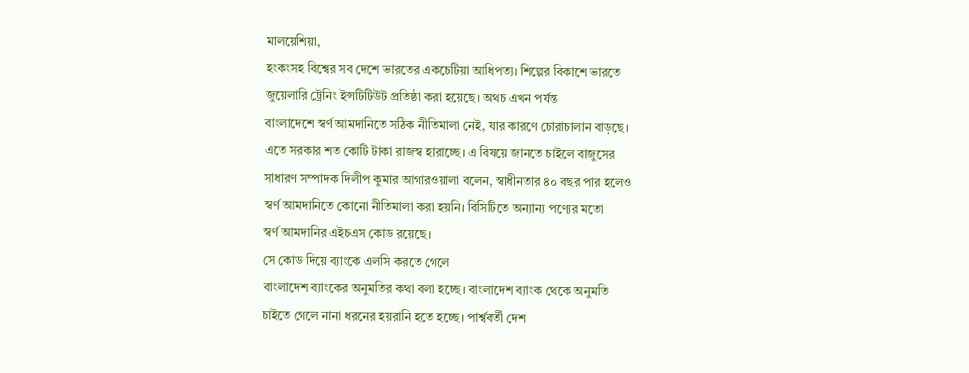মালয়েশিয়া,
হংকংসহ বিশ্বের সব দেশে ভারতের একচেটিয়া আধিপত্য। শিল্পের বিকাশে ভারতে
জুয়েলারি ট্রেনিং ইন্সটিটিউট প্রতিষ্ঠা করা হয়েছে। অথচ এখন পর্যন্ত
বাংলাদেশে স্বর্ণ আমদানিতে সঠিক নীতিমালা নেই, যার কারণে চোরাচালান বাড়ছে।
এতে সরকার শত কোটি টাকা রাজস্ব হারাচ্ছে। এ বিষয়ে জানতে চাইলে বাজুসের
সাধারণ সম্পাদক দিলীপ কুমার আগারওয়ালা বলেন, স্বাধীনতার ৪০ বছর পার হলেও
স্বর্ণ আমদানিতে কোনো নীতিমালা করা হয়নি। বিসিটিতে অন্যান্য পণ্যের মতো
স্বর্ণ আমদানির এইচএস কোড রয়েছে।
সে কোড দিয়ে ব্যাংকে এলসি করতে গেলে
বাংলাদেশ ব্যাংকের অনুমতির কথা বলা হচ্ছে। বাংলাদেশ ব্যাংক থেকে অনুমতি
চাইতে গেলে নানা ধরনের হয়রানি হতে হচ্ছে। পার্শ্ববর্তী দেশ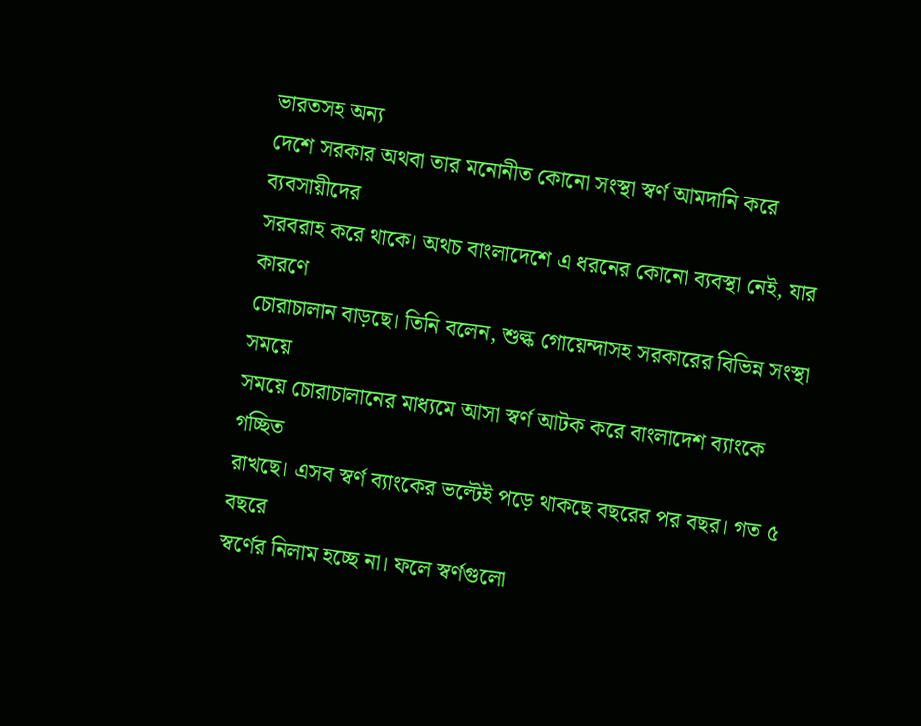ভারতসহ অন্য
দেশে সরকার অথবা তার মনোনীত কোনো সংস্থা স্বর্ণ আমদানি করে ব্যবসায়ীদের
সরবরাহ করে থাকে। অথচ বাংলাদেশে এ ধরনের কোনো ব্যবস্থা নেই, যার কারণে
চোরাচালান বাড়ছে। তিনি বলেন, শুল্ক গোয়েন্দাসহ সরকারের বিভিন্ন সংস্থা সময়ে
সময়ে চোরাচালানের মাধ্যমে আসা স্বর্ণ আটক করে বাংলাদেশ ব্যাংকে গচ্ছিত
রাখছে। এসব স্বর্ণ ব্যাংকের ভল্টেই পড়ে থাকছে বছরের পর বছর। গত ৫ বছরে
স্বর্ণের নিলাম হচ্ছে না। ফলে স্বর্ণগুলো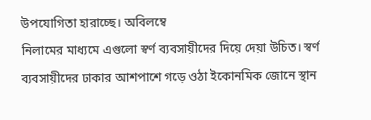উপযোগিতা হারাচ্ছে। অবিলম্বে
নিলামের মাধ্যমে এগুলো স্বর্ণ ব্যবসায়ীদের দিয়ে দেয়া উচিত। স্বর্ণ
ব্যবসায়ীদের ঢাকার আশপাশে গড়ে ওঠা ইকোনমিক জোনে স্থান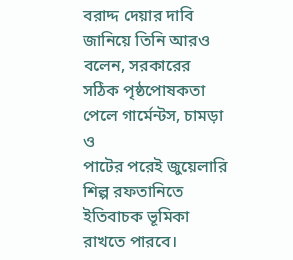বরাদ্দ দেয়ার দাবি
জানিয়ে তিনি আরও বলেন, সরকারের সঠিক পৃষ্ঠপোষকতা পেলে গার্মেন্টস, চামড়া ও
পাটের পরেই জুয়েলারি শিল্প রফতানিতে ইতিবাচক ভূমিকা রাখতে পারবে।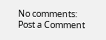No comments:
Post a Comment